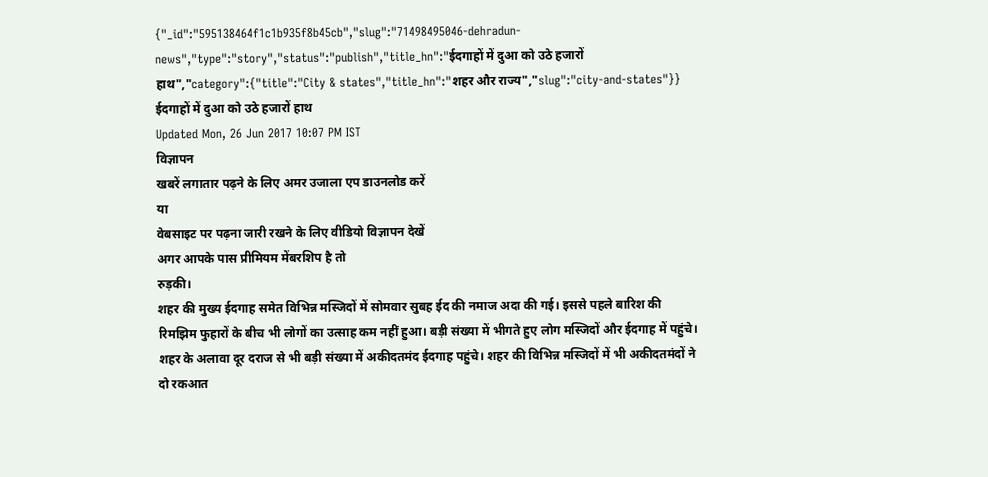{"_id":"595138464f1c1b935f8b45cb","slug":"71498495046-dehradun-news","type":"story","status":"publish","title_hn":"ईदगाहों में दुआ को उठे हजारों हाथ","category":{"title":"City & states","title_hn":"शहर और राज्य","slug":"city-and-states"}}
ईदगाहों में दुआ को उठे हजारों हाथ
Updated Mon, 26 Jun 2017 10:07 PM IST
विज्ञापन
खबरें लगातार पढ़ने के लिए अमर उजाला एप डाउनलोड करें
या
वेबसाइट पर पढ़ना जारी रखने के लिए वीडियो विज्ञापन देखें
अगर आपके पास प्रीमियम मेंबरशिप है तो
रुड़की।
शहर की मुख्य ईदगाह समेत विभिन्न मस्जिदों में सोमवार सुबह ईद की नमाज अदा की गई। इससे पहले बारिश की रिमझिम फुहारों के बीच भी लोगों का उत्साह कम नहीं हुआ। बड़ी संख्या में भीगते हुए लोग मस्जिदों और ईदगाह में पहुंचे। शहर के अलावा दूर दराज से भी बड़ी संख्या में अकीदतमंद ईदगाह पहुंचे। शहर की विभिन्न मस्जिदों में भी अकीदतमंदों ने दो रकआत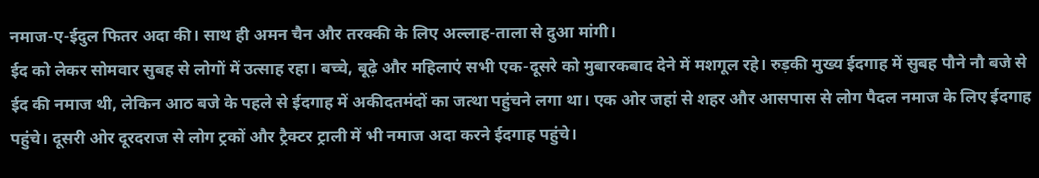नमाज-ए-ईदुल फितर अदा की। साथ ही अमन चैन और तरक्की के लिए अल्लाह-ताला से दुआ मांगी।
ईद को लेकर सोमवार सुबह से लोगों में उत्साह रहा। बच्चे, बूढ़े और महिलाएं सभी एक-दूसरे को मुबारकबाद देने में मशगूल रहे। रुड़की मुख्य ईदगाह में सुबह पौने नौ बजे से ईद की नमाज थी, लेकिन आठ बजे के पहले से ईदगाह में अकीदतमंदों का जत्था पहुंचने लगा था। एक ओर जहां से शहर और आसपास से लोग पैदल नमाज के लिए ईदगाह पहुंचे। दूसरी ओर दूरदराज से लोग ट्रकों और ट्रैक्टर ट्राली में भी नमाज अदा करने ईदगाह पहुंचे।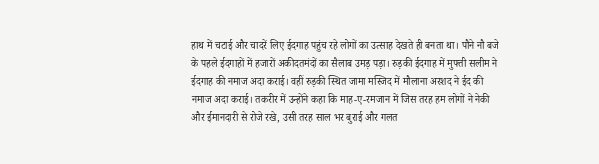हाथ में चटाई और चादरें लिए ईदगाह पहुंच रहे लोगों का उत्साह देखते ही बनता था। पौने नौ बजे के पहले ईदगाहों में हजारों अकीदतमंदों का सैलाब उमड़ पड़ा। रुड़की ईदगाह में मुफ्ती सलीम ने ईदगाह की नमाज अदा कराई। वहीं रुड़की स्थित जामा मस्जिद में मौलाना अरशद ने ईद की नमाज अदा कराई। तकरीर में उन्होंने कहा कि माह-ए-रमजान में जिस तरह हम लोगों ने नेकी और ईमानदारी से रोजे रखे, उसी तरह साल भर बुराई और गलत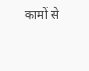कामों से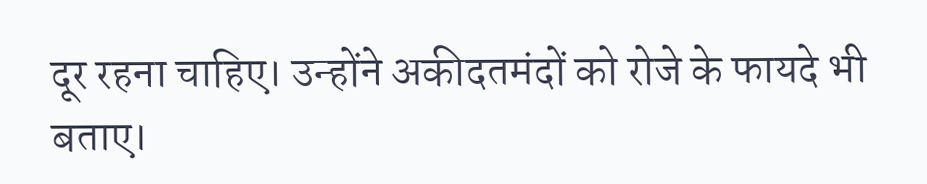दूर रहना चाहिए। उन्होंने अकीदतमंदों को रोजे के फायदे भी बताए।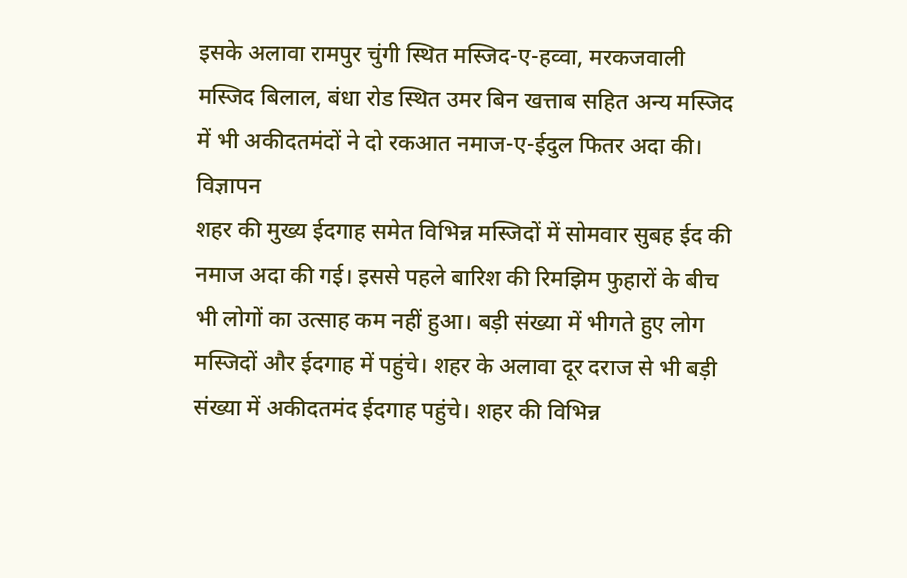इसके अलावा रामपुर चुंगी स्थित मस्जिद-ए-हव्वा, मरकजवाली मस्जिद बिलाल, बंधा रोड स्थित उमर बिन खत्ताब सहित अन्य मस्जिद में भी अकीदतमंदों ने दो रकआत नमाज-ए-ईदुल फितर अदा की।
विज्ञापन
शहर की मुख्य ईदगाह समेत विभिन्न मस्जिदों में सोमवार सुबह ईद की नमाज अदा की गई। इससे पहले बारिश की रिमझिम फुहारों के बीच भी लोगों का उत्साह कम नहीं हुआ। बड़ी संख्या में भीगते हुए लोग मस्जिदों और ईदगाह में पहुंचे। शहर के अलावा दूर दराज से भी बड़ी संख्या में अकीदतमंद ईदगाह पहुंचे। शहर की विभिन्न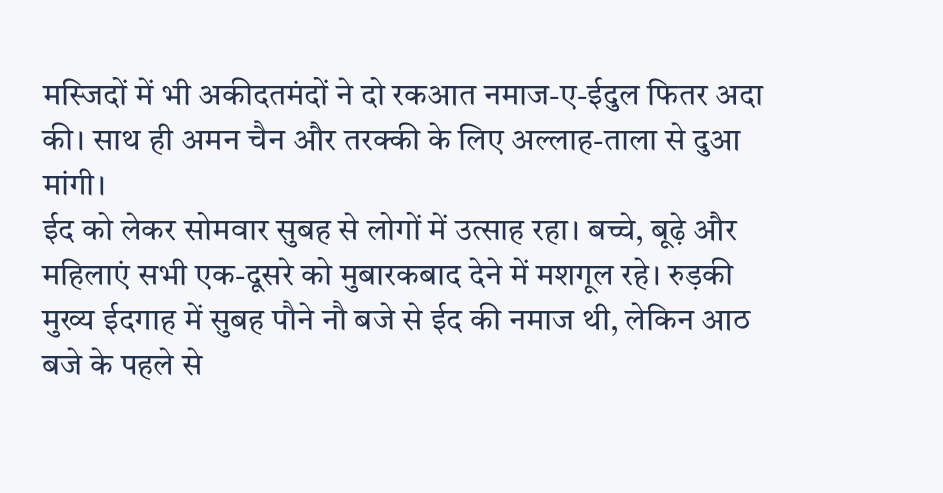मस्जिदों में भी अकीदतमंदों ने दो रकआत नमाज-ए-ईदुल फितर अदा की। साथ ही अमन चैन और तरक्की के लिए अल्लाह-ताला से दुआ मांगी।
ईद को लेकर सोमवार सुबह से लोगों में उत्साह रहा। बच्चे, बूढ़े और महिलाएं सभी एक-दूसरे को मुबारकबाद देने में मशगूल रहे। रुड़की मुख्य ईदगाह में सुबह पौने नौ बजे से ईद की नमाज थी, लेकिन आठ बजे के पहले से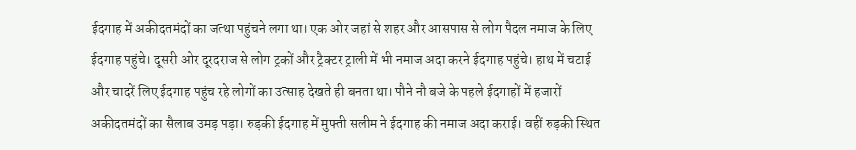ईदगाह में अकीदतमंदों का जत्था पहुंचने लगा था। एक ओर जहां से शहर और आसपास से लोग पैदल नमाज के लिए ईदगाह पहुंचे। दूसरी ओर दूरदराज से लोग ट्रकों और ट्रैक्टर ट्राली में भी नमाज अदा करने ईदगाह पहुंचे। हाथ में चटाई और चादरें लिए ईदगाह पहुंच रहे लोगों का उत्साह देखते ही बनता था। पौने नौ बजे के पहले ईदगाहों में हजारों अकीदतमंदों का सैलाब उमड़ पड़ा। रुड़की ईदगाह में मुफ्ती सलीम ने ईदगाह की नमाज अदा कराई। वहीं रुड़की स्थित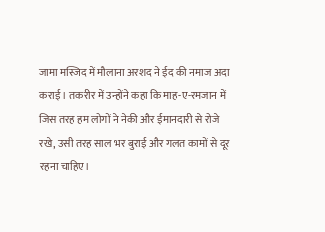जामा मस्जिद में मौलाना अरशद ने ईद की नमाज अदा कराई। तकरीर में उन्होंने कहा कि माह-ए-रमजान में जिस तरह हम लोगों ने नेकी और ईमानदारी से रोजे रखे, उसी तरह साल भर बुराई और गलत कामों से दूर रहना चाहिए।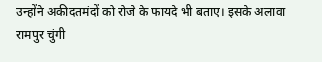उन्होंने अकीदतमंदों को रोजे के फायदे भी बताए। इसके अलावा रामपुर चुंगी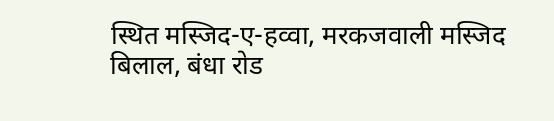स्थित मस्जिद-ए-हव्वा, मरकजवाली मस्जिद बिलाल, बंधा रोड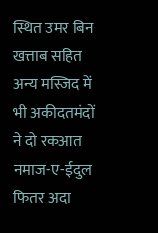स्थित उमर बिन खत्ताब सहित अन्य मस्जिद में भी अकीदतमंदों ने दो रकआत नमाज-ए-ईदुल फितर अदा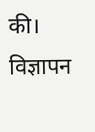की।
विज्ञापन